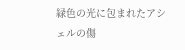緑色の光に包まれたアシェルの傷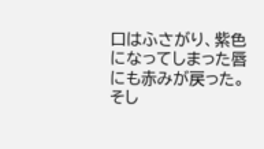口はふさがり、紫色になってしまった唇にも赤みが戻った。 そし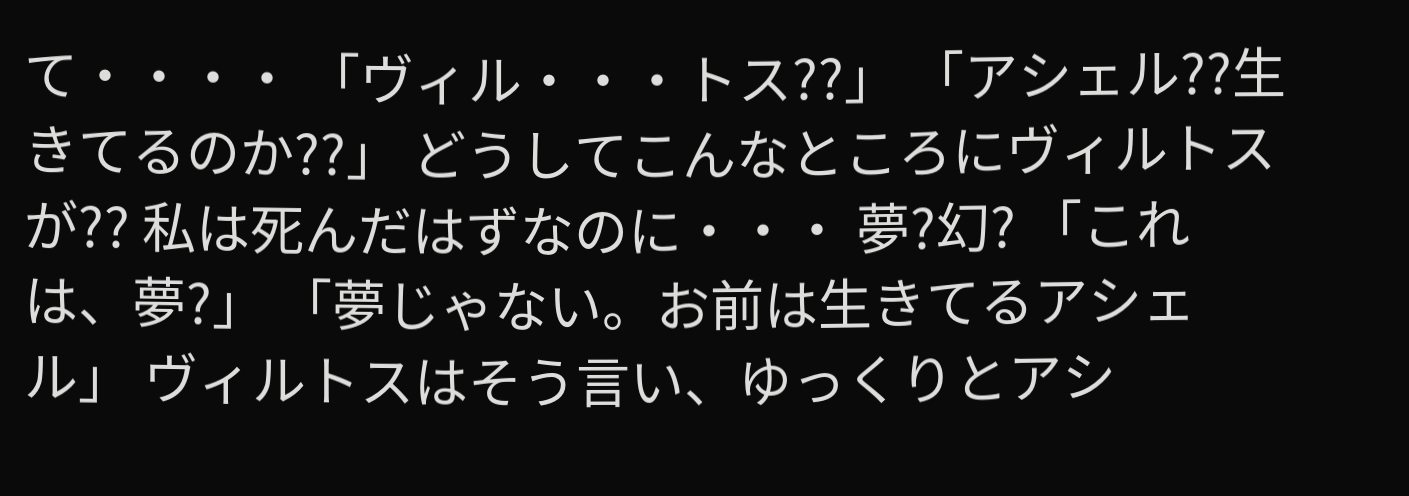て・・・・ 「ヴィル・・・トス??」 「アシェル??生きてるのか??」 どうしてこんなところにヴィルトスが?? 私は死んだはずなのに・・・ 夢?幻? 「これは、夢?」 「夢じゃない。お前は生きてるアシェル」 ヴィルトスはそう言い、ゆっくりとアシ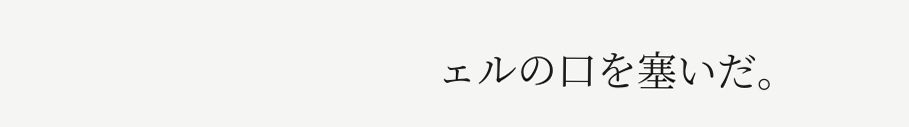ェルの口を塞いだ。